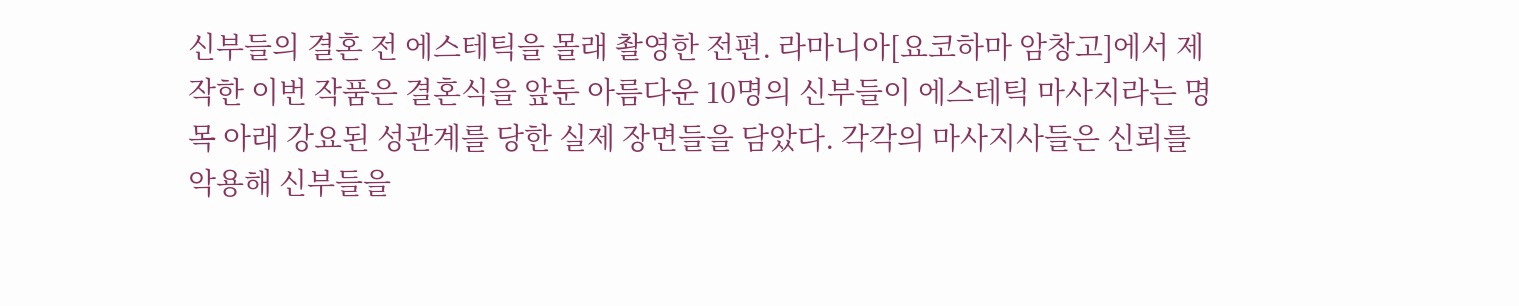신부들의 결혼 전 에스테틱을 몰래 촬영한 전편. 라마니아[요코하마 암창고]에서 제작한 이번 작품은 결혼식을 앞둔 아름다운 10명의 신부들이 에스테틱 마사지라는 명목 아래 강요된 성관계를 당한 실제 장면들을 담았다. 각각의 마사지사들은 신뢰를 악용해 신부들을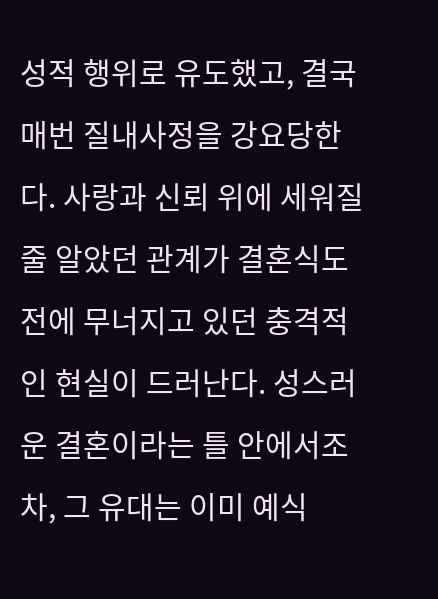성적 행위로 유도했고, 결국 매번 질내사정을 강요당한다. 사랑과 신뢰 위에 세워질 줄 알았던 관계가 결혼식도 전에 무너지고 있던 충격적인 현실이 드러난다. 성스러운 결혼이라는 틀 안에서조차, 그 유대는 이미 예식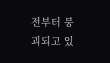전부터 붕괴되고 있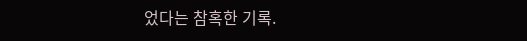었다는 참혹한 기록.